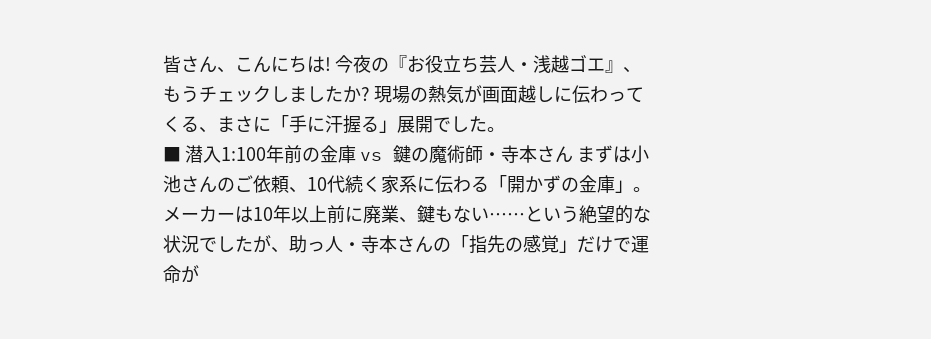皆さん、こんにちは! 今夜の『お役立ち芸人・浅越ゴエ』、もうチェックしましたか? 現場の熱気が画面越しに伝わってくる、まさに「手に汗握る」展開でした。
■ 潜入1:100年前の金庫 vs 鍵の魔術師・寺本さん まずは小池さんのご依頼、10代続く家系に伝わる「開かずの金庫」。 メーカーは10年以上前に廃業、鍵もない……という絶望的な状況でしたが、助っ人・寺本さんの「指先の感覚」だけで運命が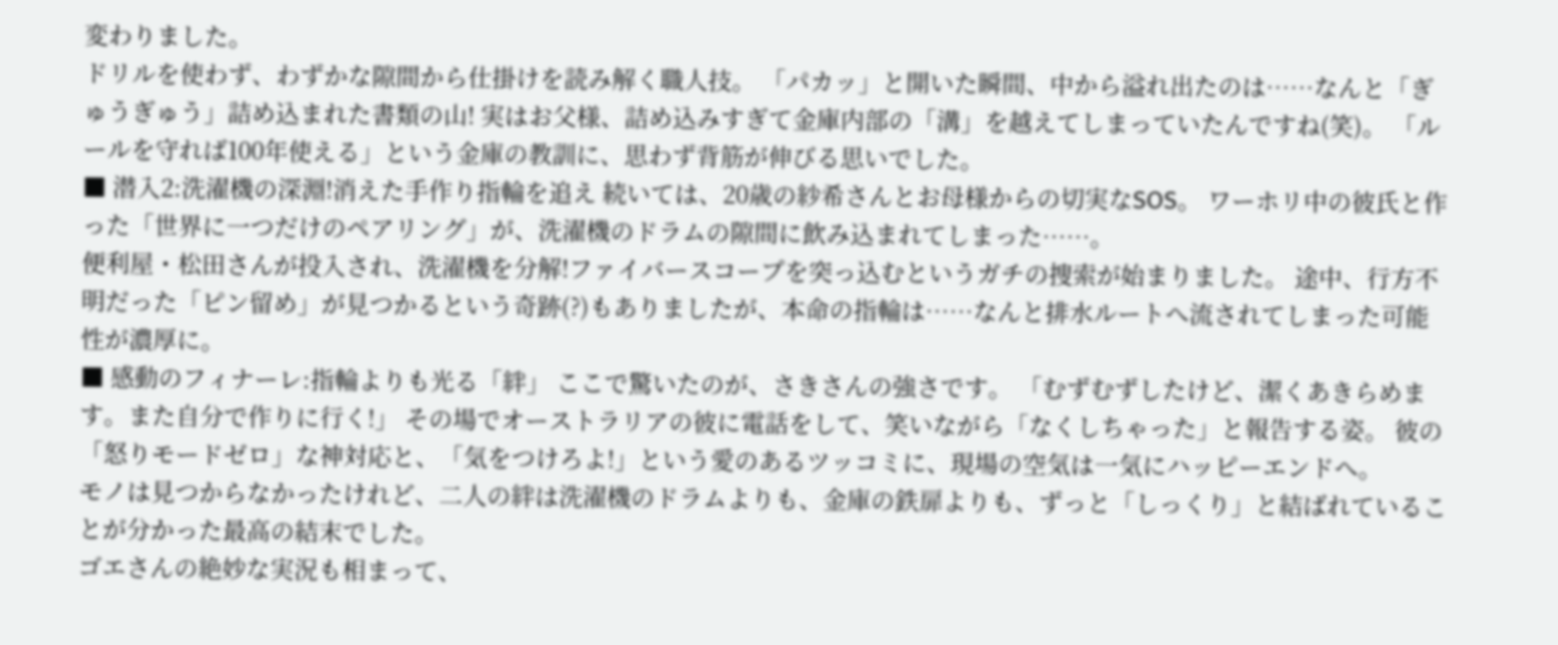変わりました。
ドリルを使わず、わずかな隙間から仕掛けを読み解く職人技。 「パカッ」と開いた瞬間、中から溢れ出たのは……なんと「ぎゅうぎゅう」詰め込まれた書類の山! 実はお父様、詰め込みすぎて金庫内部の「溝」を越えてしまっていたんですね(笑)。 「ルールを守れば100年使える」という金庫の教訓に、思わず背筋が伸びる思いでした。
■ 潜入2:洗濯機の深淵!消えた手作り指輪を追え 続いては、20歳の紗希さんとお母様からの切実なSOS。 ワーホリ中の彼氏と作った「世界に一つだけのペアリング」が、洗濯機のドラムの隙間に飲み込まれてしまった……。
便利屋・松田さんが投入され、洗濯機を分解!ファイバースコープを突っ込むというガチの捜索が始まりました。 途中、行方不明だった「ピン留め」が見つかるという奇跡(?)もありましたが、本命の指輪は……なんと排水ルートへ流されてしまった可能性が濃厚に。
■ 感動のフィナーレ:指輪よりも光る「絆」 ここで驚いたのが、さきさんの強さです。 「むずむずしたけど、潔くあきらめます。また自分で作りに行く!」 その場でオーストラリアの彼に電話をして、笑いながら「なくしちゃった」と報告する姿。 彼の「怒りモードゼロ」な神対応と、「気をつけろよ!」という愛のあるツッコミに、現場の空気は一気にハッピーエンドへ。
モノは見つからなかったけれど、二人の絆は洗濯機のドラムよりも、金庫の鉄扉よりも、ずっと「しっくり」と結ばれていることが分かった最高の結末でした。
ゴエさんの絶妙な実況も相まって、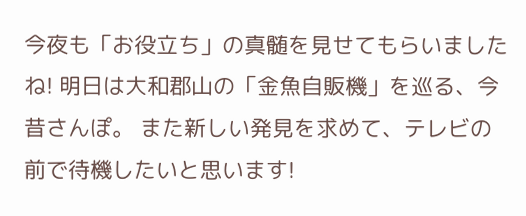今夜も「お役立ち」の真髄を見せてもらいましたね! 明日は大和郡山の「金魚自販機」を巡る、今昔さんぽ。 また新しい発見を求めて、テレビの前で待機したいと思います!